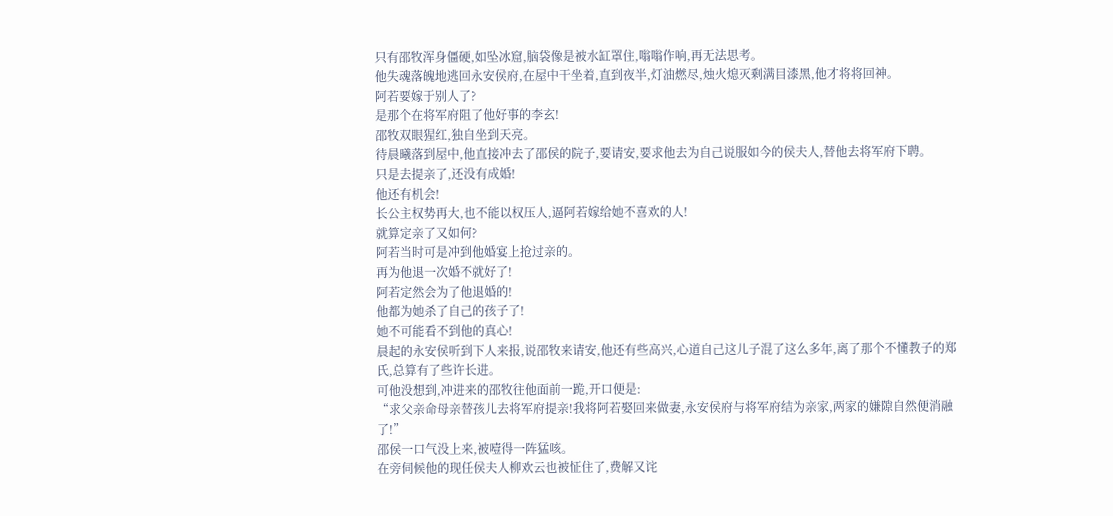只有邵牧浑身僵硬,如坠冰窟,脑袋像是被水缸罩住,嗡嗡作响,再无法思考。
他失魂落魄地逃回永安侯府,在屋中干坐着,直到夜半,灯油燃尽,烛火熄灭剩满目漆黑,他才将将回神。
阿若要嫁于别人了?
是那个在将军府阻了他好事的李玄!
邵牧双眼猩红,独自坐到天亮。
待晨曦落到屋中,他直接冲去了邵侯的院子,要请安,要求他去为自己说服如今的侯夫人,替他去将军府下聘。
只是去提亲了,还没有成婚!
他还有机会!
长公主权势再大,也不能以权压人,逼阿若嫁给她不喜欢的人!
就算定亲了又如何?
阿若当时可是冲到他婚宴上抢过亲的。
再为他退一次婚不就好了!
阿若定然会为了他退婚的!
他都为她杀了自己的孩子了!
她不可能看不到他的真心!
晨起的永安侯听到下人来报,说邵牧来请安,他还有些高兴,心道自己这儿子混了这么多年,离了那个不懂教子的郑氏,总算有了些许长进。
可他没想到,冲进来的邵牧往他面前一跪,开口便是:
“求父亲命母亲替孩儿去将军府提亲!我将阿若娶回来做妻,永安侯府与将军府结为亲家,两家的嫌隙自然便消融了!”
邵侯一口气没上来,被噎得一阵猛咳。
在旁伺候他的现任侯夫人柳欢云也被怔住了,费解又诧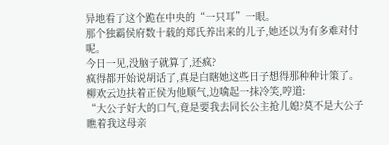异地看了这个跪在中央的“一只耳”一眼。
那个独霸侯府数十载的郑氏养出来的儿子,她还以为有多难对付呢。
今日一见,没脑子就算了,还疯?
疯得都开始说胡话了,真是白瞎她这些日子想得那种种计策了。
柳欢云边扶着正侯为他顺气,边噙起一抹冷笑,哼道:
“大公子好大的口气,竟是要我去同长公主抢儿媳?莫不是大公子瞧着我这母亲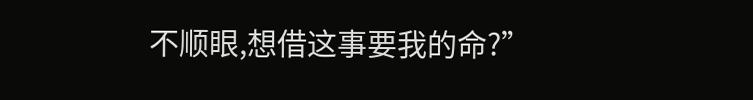不顺眼,想借这事要我的命?”